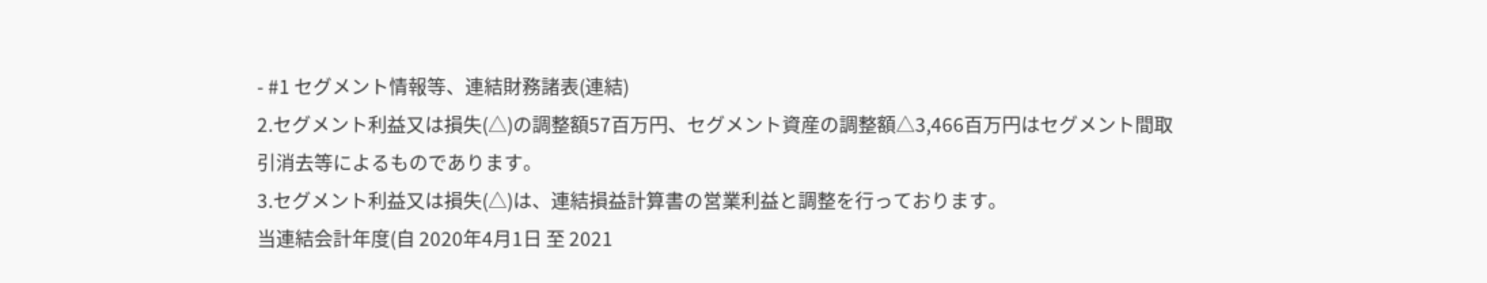- #1 セグメント情報等、連結財務諸表(連結)
2.セグメント利益又は損失(△)の調整額57百万円、セグメント資産の調整額△3,466百万円はセグメント間取引消去等によるものであります。
3.セグメント利益又は損失(△)は、連結損益計算書の営業利益と調整を行っております。
当連結会計年度(自 2020年4月1日 至 2021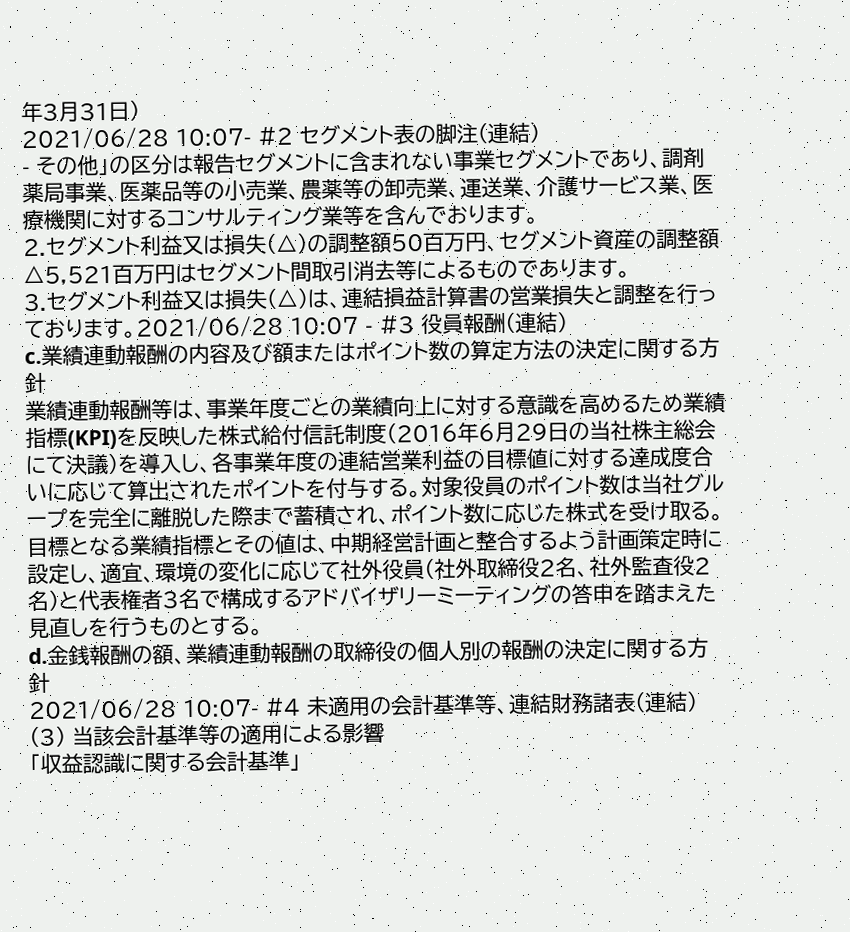年3月31日)
2021/06/28 10:07- #2 セグメント表の脚注(連結)
- その他」の区分は報告セグメントに含まれない事業セグメントであり、調剤薬局事業、医薬品等の小売業、農薬等の卸売業、運送業、介護サービス業、医療機関に対するコンサルティング業等を含んでおります。
2.セグメント利益又は損失(△)の調整額50百万円、セグメント資産の調整額△5,521百万円はセグメント間取引消去等によるものであります。
3.セグメント利益又は損失(△)は、連結損益計算書の営業損失と調整を行っております。2021/06/28 10:07 - #3 役員報酬(連結)
c.業績連動報酬の内容及び額またはポイント数の算定方法の決定に関する方針
業績連動報酬等は、事業年度ごとの業績向上に対する意識を高めるため業績指標(KPI)を反映した株式給付信託制度(2016年6月29日の当社株主総会にて決議)を導入し、各事業年度の連結営業利益の目標値に対する達成度合いに応じて算出されたポイントを付与する。対象役員のポイント数は当社グループを完全に離脱した際まで蓄積され、ポイント数に応じた株式を受け取る。目標となる業績指標とその値は、中期経営計画と整合するよう計画策定時に設定し、適宜、環境の変化に応じて社外役員(社外取締役2名、社外監査役2名)と代表権者3名で構成するアドバイザリーミーティングの答申を踏まえた見直しを行うものとする。
d.金銭報酬の額、業績連動報酬の取締役の個人別の報酬の決定に関する方針
2021/06/28 10:07- #4 未適用の会計基準等、連結財務諸表(連結)
(3) 当該会計基準等の適用による影響
「収益認識に関する会計基準」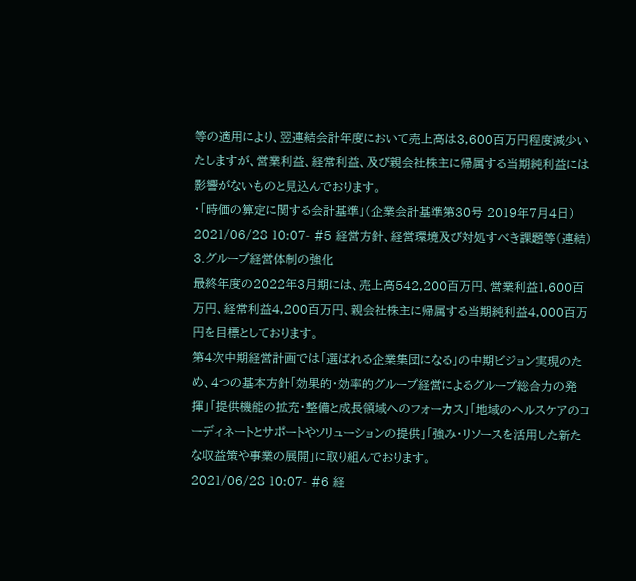等の適用により、翌連結会計年度において売上高は3,600百万円程度減少いたしますが、営業利益、経常利益、及び親会社株主に帰属する当期純利益には影響がないものと見込んでおります。
・「時価の算定に関する会計基準」(企業会計基準第30号 2019年7月4日)
2021/06/28 10:07- #5 経営方針、経営環境及び対処すべき課題等(連結)
3.グループ経営体制の強化
最終年度の2022年3月期には、売上高542,200百万円、営業利益1,600百万円、経常利益4,200百万円、親会社株主に帰属する当期純利益4,000百万円を目標としております。
第4次中期経営計画では「選ばれる企業集団になる」の中期ビジョン実現のため、4つの基本方針「効果的・効率的グループ経営によるグループ総合力の発揮」「提供機能の拡充・整備と成長領域へのフォーカス」「地域のヘルスケアのコーディネートとサポートやソリューションの提供」「強み・リソースを活用した新たな収益策や事業の展開」に取り組んでおります。
2021/06/28 10:07- #6 経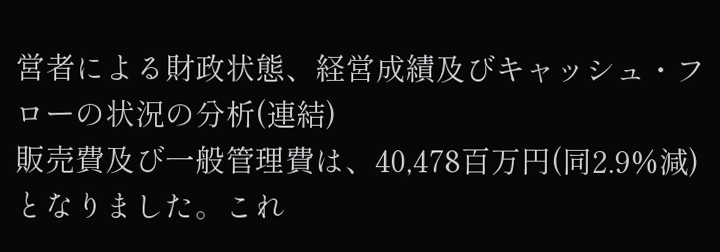営者による財政状態、経営成績及びキャッシュ・フローの状況の分析(連結)
販売費及び一般管理費は、40,478百万円(同2.9%減)となりました。これ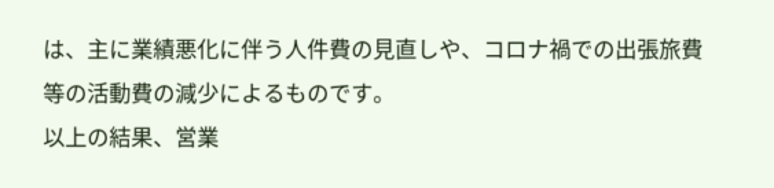は、主に業績悪化に伴う人件費の見直しや、コロナ禍での出張旅費等の活動費の減少によるものです。
以上の結果、営業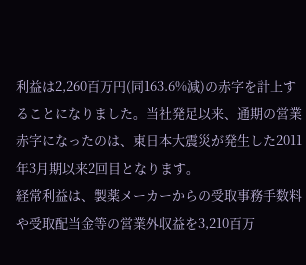利益は2,260百万円(同163.6%減)の赤字を計上することになりました。当社発足以来、通期の営業赤字になったのは、東日本大震災が発生した2011年3月期以来2回目となります。
経常利益は、製薬メーカーからの受取事務手数料や受取配当金等の営業外収益を3,210百万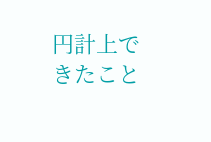円計上できたこと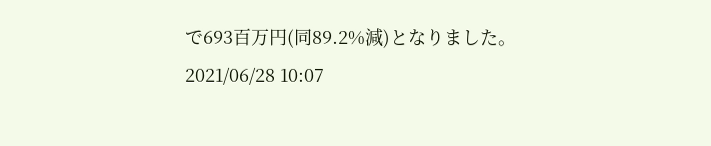で693百万円(同89.2%減)となりました。
2021/06/28 10:07